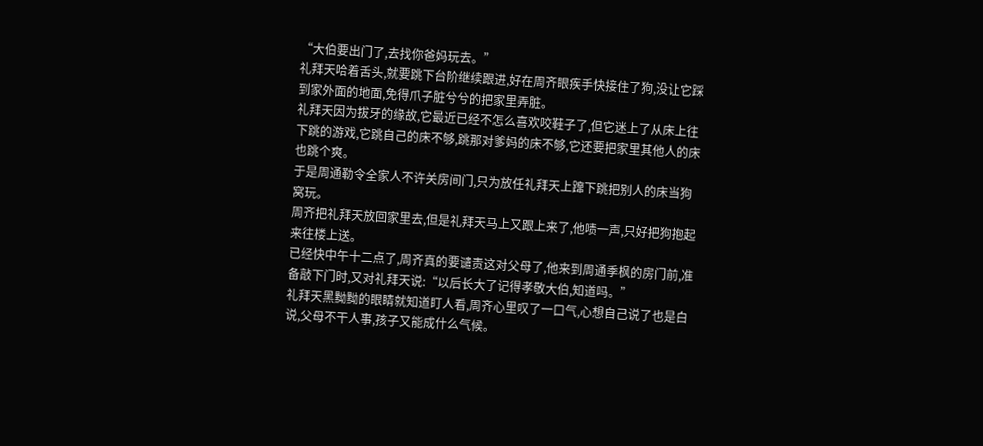“大伯要出门了,去找你爸妈玩去。”
礼拜天哈着舌头,就要跳下台阶继续跟进,好在周齐眼疾手快接住了狗,没让它踩到家外面的地面,免得爪子脏兮兮的把家里弄脏。
礼拜天因为拔牙的缘故,它最近已经不怎么喜欢咬鞋子了,但它迷上了从床上往下跳的游戏,它跳自己的床不够,跳那对爹妈的床不够,它还要把家里其他人的床也跳个爽。
于是周通勒令全家人不许关房间门,只为放任礼拜天上蹿下跳把别人的床当狗窝玩。
周齐把礼拜天放回家里去,但是礼拜天马上又跟上来了,他啧一声,只好把狗抱起来往楼上送。
已经快中午十二点了,周齐真的要谴责这对父母了,他来到周通季枫的房门前,准备敲下门时,又对礼拜天说:“以后长大了记得孝敬大伯,知道吗。”
礼拜天黑黝黝的眼睛就知道盯人看,周齐心里叹了一口气,心想自己说了也是白说,父母不干人事,孩子又能成什么气候。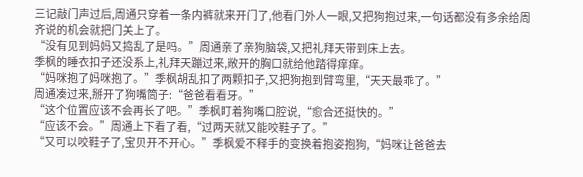三记敲门声过后,周通只穿着一条内裤就来开门了,他看门外人一眼,又把狗抱过来,一句话都没有多余给周齐说的机会就把门关上了。
“没有见到妈妈又捣乱了是吗。”周通亲了亲狗脑袋,又把礼拜天带到床上去。
季枫的睡衣扣子还没系上,礼拜天蹦过来,敞开的胸口就给他踏得痒痒。
“妈咪抱了妈咪抱了。”季枫胡乱扣了两颗扣子,又把狗抱到臂弯里,“天天最乖了。”
周通凑过来,掰开了狗嘴筒子:“爸爸看看牙。”
“这个位置应该不会再长了吧。”季枫盯着狗嘴口腔说,“愈合还挺快的。”
“应该不会。”周通上下看了看,“过两天就又能咬鞋子了。”
“又可以咬鞋子了,宝贝开不开心。”季枫爱不释手的变换着抱姿抱狗,“妈咪让爸爸去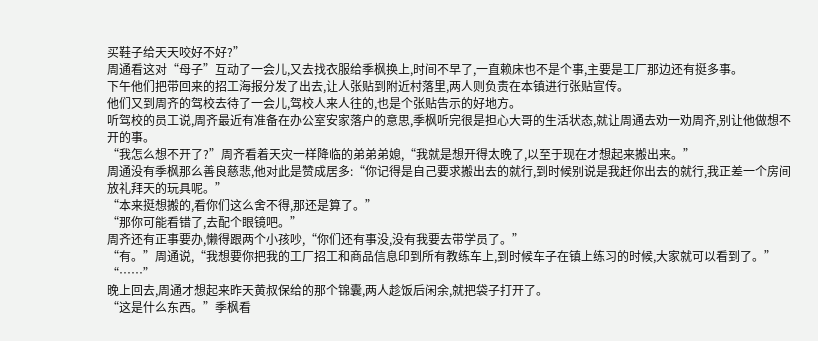买鞋子给天天咬好不好?”
周通看这对“母子”互动了一会儿,又去找衣服给季枫换上,时间不早了,一直赖床也不是个事,主要是工厂那边还有挺多事。
下午他们把带回来的招工海报分发了出去,让人张贴到附近村落里,两人则负责在本镇进行张贴宣传。
他们又到周齐的驾校去待了一会儿,驾校人来人往的,也是个张贴告示的好地方。
听驾校的员工说,周齐最近有准备在办公室安家落户的意思,季枫听完很是担心大哥的生活状态,就让周通去劝一劝周齐,别让他做想不开的事。
“我怎么想不开了?”周齐看着天灾一样降临的弟弟弟媳,“我就是想开得太晚了,以至于现在才想起来搬出来。”
周通没有季枫那么善良慈悲,他对此是赞成居多:“你记得是自己要求搬出去的就行,到时候别说是我赶你出去的就行,我正差一个房间放礼拜天的玩具呢。”
“本来挺想搬的,看你们这么舍不得,那还是算了。”
“那你可能看错了,去配个眼镜吧。”
周齐还有正事要办,懒得跟两个小孩吵,“你们还有事没,没有我要去带学员了。”
“有。”周通说,“我想要你把我的工厂招工和商品信息印到所有教练车上,到时候车子在镇上练习的时候,大家就可以看到了。”
“……”
晚上回去,周通才想起来昨天黄叔保给的那个锦囊,两人趁饭后闲余,就把袋子打开了。
“这是什么东西。”季枫看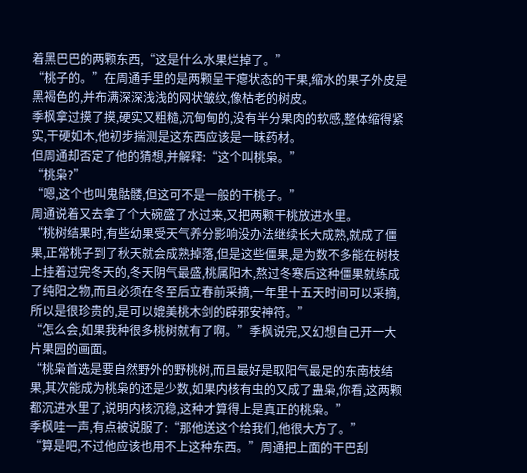着黑巴巴的两颗东西,“这是什么水果烂掉了。”
“桃子的。”在周通手里的是两颗呈干瘪状态的干果,缩水的果子外皮是黑褐色的,并布满深深浅浅的网状皱纹,像枯老的树皮。
季枫拿过摸了摸,硬实又粗糙,沉甸甸的,没有半分果肉的软感,整体缩得紧实,干硬如木,他初步揣测是这东西应该是一昧药材。
但周通却否定了他的猜想,并解释:“这个叫桃枭。”
“桃枭?”
“嗯,这个也叫鬼骷髅,但这可不是一般的干桃子。”
周通说着又去拿了个大碗盛了水过来,又把两颗干桃放进水里。
“桃树结果时,有些幼果受天气养分影响没办法继续长大成熟,就成了僵果,正常桃子到了秋天就会成熟掉落,但是这些僵果,是为数不多能在树枝上挂着过完冬天的,冬天阴气最盛,桃属阳木,熬过冬寒后这种僵果就练成了纯阳之物,而且必须在冬至后立春前采摘,一年里十五天时间可以采摘,所以是很珍贵的,是可以媲美桃木剑的辟邪安神符。”
“怎么会,如果我种很多桃树就有了啊。”季枫说完,又幻想自己开一大片果园的画面。
“桃枭首选是要自然野外的野桃树,而且最好是取阳气最足的东南枝结果,其次能成为桃枭的还是少数,如果内核有虫的又成了蛊枭,你看,这两颗都沉进水里了,说明内核沉稳,这种才算得上是真正的桃枭。”
季枫哇一声,有点被说服了:“那他送这个给我们,他很大方了。”
“算是吧,不过他应该也用不上这种东西。”周通把上面的干巴刮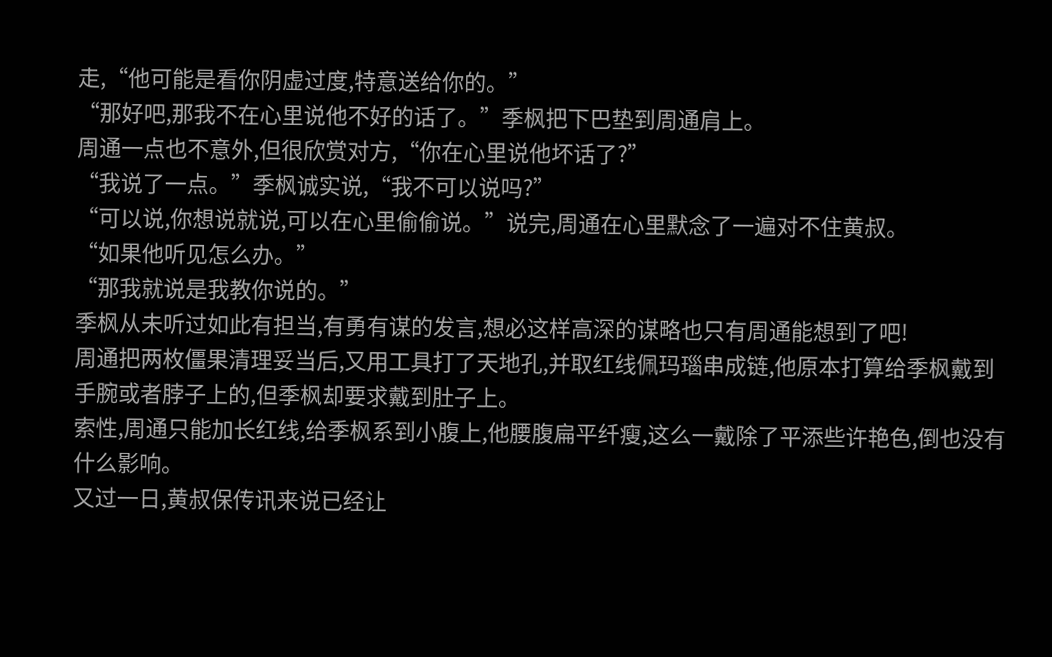走,“他可能是看你阴虚过度,特意送给你的。”
“那好吧,那我不在心里说他不好的话了。”季枫把下巴垫到周通肩上。
周通一点也不意外,但很欣赏对方,“你在心里说他坏话了?”
“我说了一点。”季枫诚实说,“我不可以说吗?”
“可以说,你想说就说,可以在心里偷偷说。”说完,周通在心里默念了一遍对不住黄叔。
“如果他听见怎么办。”
“那我就说是我教你说的。”
季枫从未听过如此有担当,有勇有谋的发言,想必这样高深的谋略也只有周通能想到了吧!
周通把两枚僵果清理妥当后,又用工具打了天地孔,并取红线佩玛瑙串成链,他原本打算给季枫戴到手腕或者脖子上的,但季枫却要求戴到肚子上。
索性,周通只能加长红线,给季枫系到小腹上,他腰腹扁平纤瘦,这么一戴除了平添些许艳色,倒也没有什么影响。
又过一日,黄叔保传讯来说已经让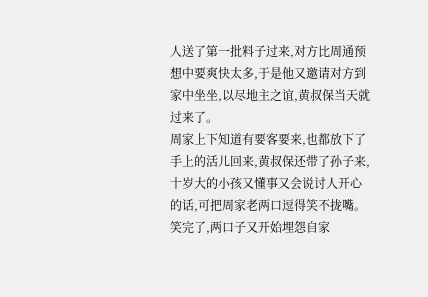人送了第一批料子过来,对方比周通预想中要爽快太多,于是他又邀请对方到家中坐坐,以尽地主之谊,黄叔保当天就过来了。
周家上下知道有要客要来,也都放下了手上的活儿回来,黄叔保还带了孙子来,十岁大的小孩又懂事又会说讨人开心的话,可把周家老两口逗得笑不拢嘴。
笑完了,两口子又开始埋怨自家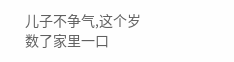儿子不争气,这个岁数了家里一口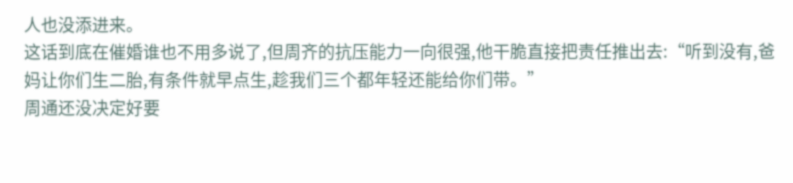人也没添进来。
这话到底在催婚谁也不用多说了,但周齐的抗压能力一向很强,他干脆直接把责任推出去:“听到没有,爸妈让你们生二胎,有条件就早点生,趁我们三个都年轻还能给你们带。”
周通还没决定好要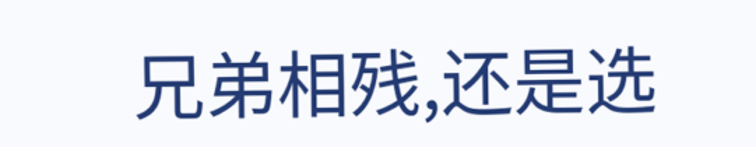兄弟相残,还是选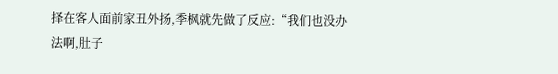择在客人面前家丑外扬,季枫就先做了反应:“我们也没办法啊,肚子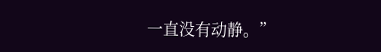一直没有动静。”